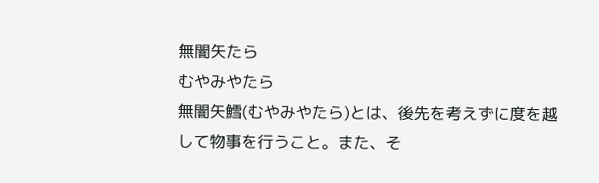無闇矢たら
むやみやたら
無闇矢鱈(むやみやたら)とは、後先を考えずに度を越して物事を行うこと。また、そ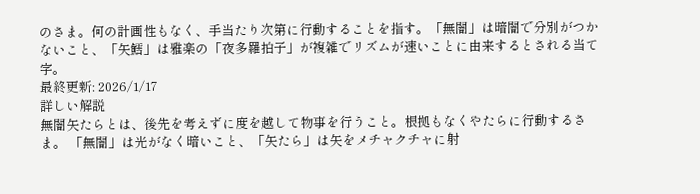のさま。何の計画性もなく、手当たり次第に行動することを指す。「無闇」は暗闇で分別がつかないこと、「矢鱈」は雅楽の「夜多羅拍子」が複雑でリズムが速いことに由来するとされる当て字。
最終更新: 2026/1/17
詳しい解説
無闇矢たらとは、後先を考えずに度を越して物事を行うこと。根拠もなくやたらに行動するさま。 「無闇」は光がなく暗いこと、「矢たら」は矢をメチャクチャに射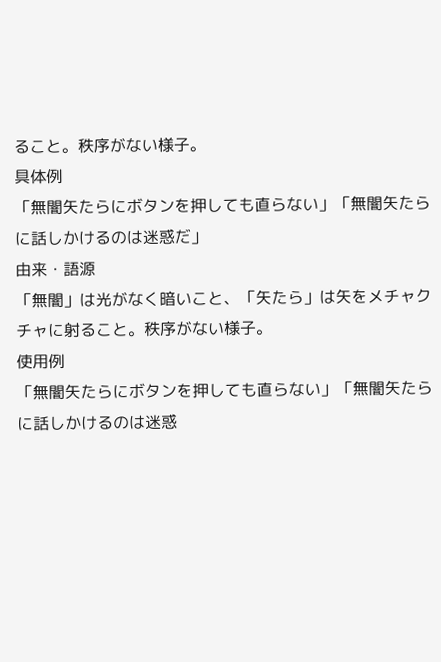ること。秩序がない様子。
具体例
「無闇矢たらにボタンを押しても直らない」「無闇矢たらに話しかけるのは迷惑だ」
由来・語源
「無闇」は光がなく暗いこと、「矢たら」は矢をメチャクチャに射ること。秩序がない様子。
使用例
「無闇矢たらにボタンを押しても直らない」「無闇矢たらに話しかけるのは迷惑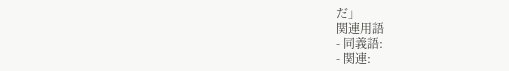だ」
関連用語
- 同義語:
- 関連: